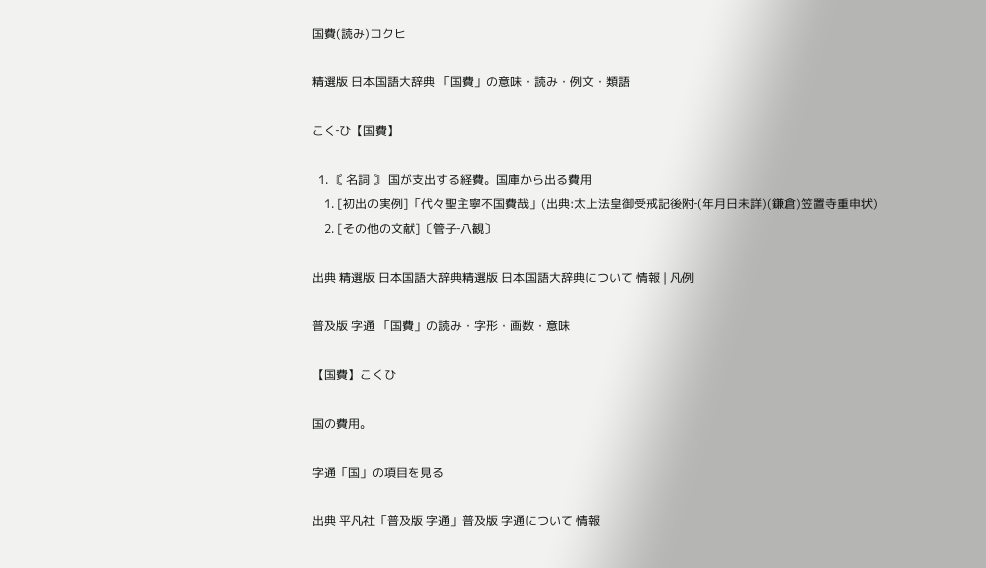国費(読み)コクヒ

精選版 日本国語大辞典 「国費」の意味・読み・例文・類語

こく‐ひ【国費】

  1. 〘 名詞 〙 国が支出する経費。国庫から出る費用
    1. [初出の実例]「代々聖主寧不国費哉」(出典:太上法皇御受戒記後附‐(年月日未詳)(鎌倉)笠置寺重申状)
    2. [その他の文献]〔管子‐八観〕

出典 精選版 日本国語大辞典精選版 日本国語大辞典について 情報 | 凡例

普及版 字通 「国費」の読み・字形・画数・意味

【国費】こくひ

国の費用。

字通「国」の項目を見る

出典 平凡社「普及版 字通」普及版 字通について 情報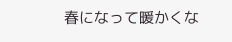春になって暖かくな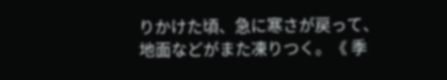りかけた頃、急に寒さが戻って、地面などがまた凍りつく。《 季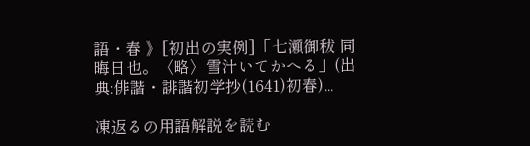語・春 》[初出の実例]「七瀬御秡 同晦日也。〈略〉雪汁いてかへる」(出典:俳諧・誹諧初学抄(1641)初春)...

凍返るの用語解説を読む